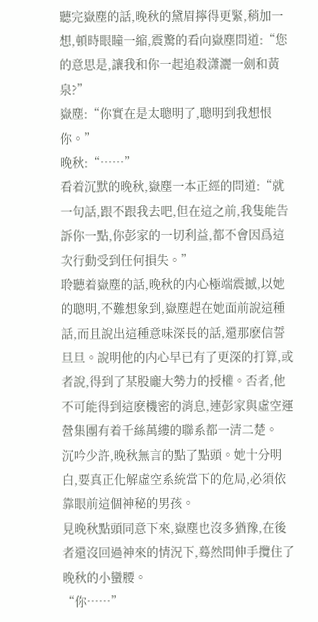聽完嶽塵的話,晚秋的黛眉擰得更緊,稍加一想,頓時眼瞳一縮,震驚的看向嶽塵問道:“您的意思是,讓我和你一起追殺潇灑一劍和黃泉?”
嶽塵:“你實在是太聰明了,聰明到我想恨你。”
晚秋:“……”
看着沉默的晚秋,嶽塵一本正經的問道:“就一句話,跟不跟我去吧,但在這之前,我隻能告訴你一點,你彭家的一切利益,都不會因爲這次行動受到任何損失。”
聆聽着嶽塵的話,晚秋的内心極端震撼,以她的聰明,不難想象到,嶽塵趕在她面前說這種話,而且說出這種意味深長的話,還那麽信誓旦旦。說明他的内心早已有了更深的打算,或者說,得到了某股龐大勢力的授權。否者,他不可能得到這麽機密的消息,連彭家與虛空運營集團有着千絲萬縷的聯系都一清二楚。
沉吟少許,晚秋無言的點了點頭。她十分明白,要真正化解虛空系統當下的危局,必須依靠眼前這個神秘的男孩。
見晚秋點頭同意下來,嶽塵也沒多猶豫,在後者還沒回過神來的情況下,蓦然間伸手攬住了晚秋的小蠻腰。
“你……”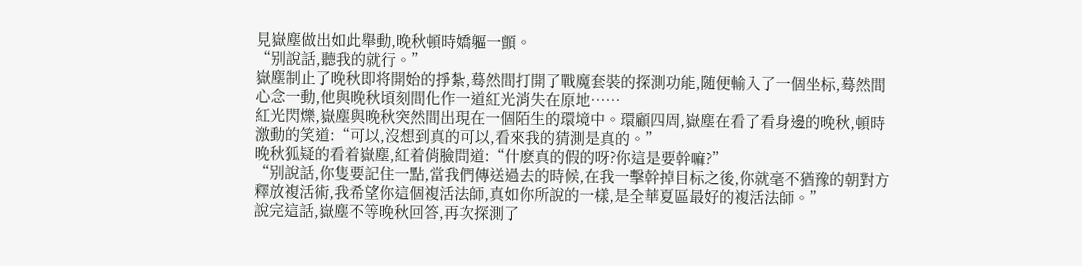見嶽塵做出如此舉動,晚秋頓時嬌軀一顫。
“别說話,聽我的就行。”
嶽塵制止了晚秋即将開始的掙紮,蓦然間打開了戰魔套裝的探測功能,随便輸入了一個坐标,蓦然間心念一動,他與晚秋頃刻間化作一道紅光消失在原地……
紅光閃爍,嶽塵與晚秋突然間出現在一個陌生的環境中。環顧四周,嶽塵在看了看身邊的晚秋,頓時激動的笑道:“可以,沒想到真的可以,看來我的猜測是真的。”
晚秋狐疑的看着嶽塵,紅着俏臉問道:“什麽真的假的呀?你這是要幹嘛?”
“别說話,你隻要記住一點,當我們傳送過去的時候,在我一擊幹掉目标之後,你就毫不猶豫的朝對方釋放複活術,我希望你這個複活法師,真如你所說的一樣,是全華夏區最好的複活法師。”
說完這話,嶽塵不等晚秋回答,再次探測了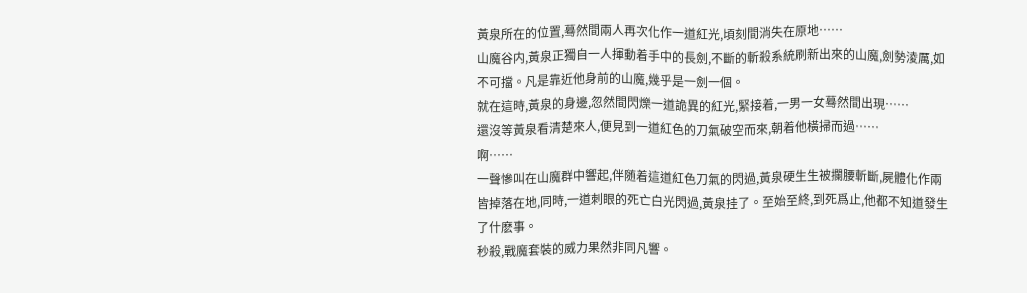黃泉所在的位置,蓦然間兩人再次化作一道紅光,頃刻間消失在原地……
山魔谷内,黃泉正獨自一人揮動着手中的長劍,不斷的斬殺系統刷新出來的山魔,劍勢淩厲,如不可擋。凡是靠近他身前的山魔,幾乎是一劍一個。
就在這時,黃泉的身邊,忽然間閃爍一道詭異的紅光,緊接着,一男一女蓦然間出現……
還沒等黃泉看清楚來人,便見到一道紅色的刀氣破空而來,朝着他橫掃而過……
啊……
一聲慘叫在山魔群中響起,伴随着這道紅色刀氣的閃過,黃泉硬生生被攔腰斬斷,屍體化作兩皆掉落在地,同時,一道刺眼的死亡白光閃過,黃泉挂了。至始至終,到死爲止,他都不知道發生了什麽事。
秒殺,戰魔套裝的威力果然非同凡響。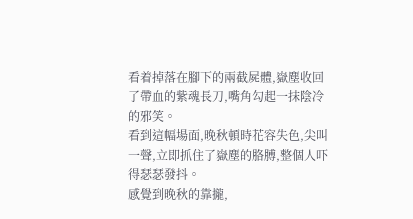看着掉落在腳下的兩截屍體,嶽塵收回了帶血的紫魂長刀,嘴角勾起一抹陰冷的邪笑。
看到這幅場面,晚秋頓時花容失色,尖叫一聲,立即抓住了嶽塵的胳膊,整個人吓得瑟瑟發抖。
感覺到晚秋的靠攏,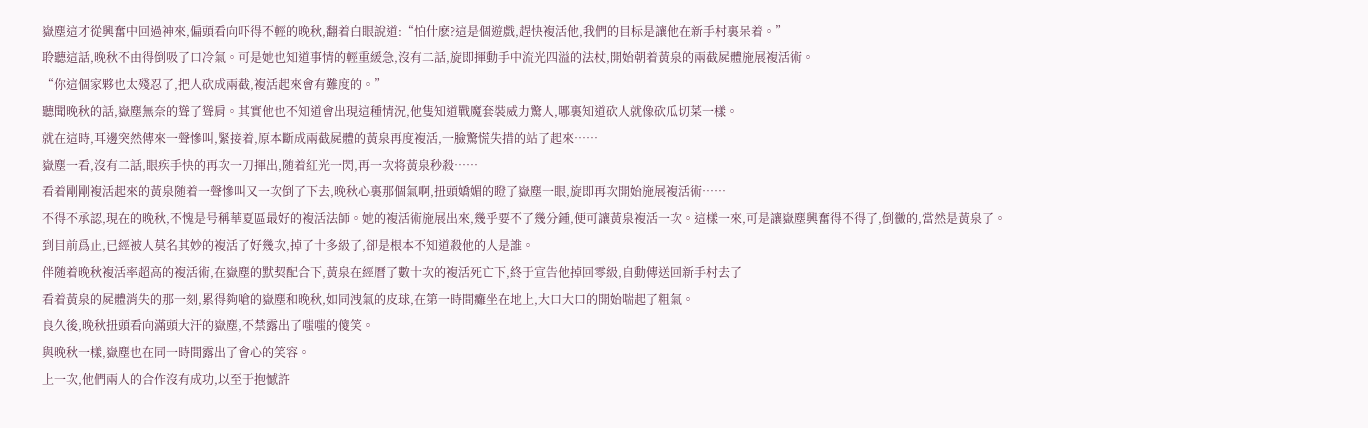嶽塵這才從興奮中回過神來,偏頭看向吓得不輕的晚秋,翻着白眼說道:“怕什麽?這是個遊戲,趕快複活他,我們的目标是讓他在新手村裏呆着。”
聆聽這話,晚秋不由得倒吸了口冷氣。可是她也知道事情的輕重緩急,沒有二話,旋即揮動手中流光四溢的法杖,開始朝着黃泉的兩截屍體施展複活術。
“你這個家夥也太殘忍了,把人砍成兩截,複活起來會有難度的。”
聽聞晚秋的話,嶽塵無奈的聳了聳肩。其實他也不知道會出現這種情況,他隻知道戰魔套裝威力驚人,哪裏知道砍人就像砍瓜切菜一樣。
就在這時,耳邊突然傳來一聲慘叫,緊接着,原本斷成兩截屍體的黃泉再度複活,一臉驚慌失措的站了起來……
嶽塵一看,沒有二話,眼疾手快的再次一刀揮出,随着紅光一閃,再一次将黃泉秒殺……
看着剛剛複活起來的黃泉随着一聲慘叫又一次倒了下去,晚秋心裏那個氣啊,扭頭嬌媚的瞪了嶽塵一眼,旋即再次開始施展複活術……
不得不承認,現在的晚秋,不愧是号稱華夏區最好的複活法師。她的複活術施展出來,幾乎要不了幾分鍾,便可讓黃泉複活一次。這樣一來,可是讓嶽塵興奮得不得了,倒黴的,當然是黃泉了。到目前爲止,已經被人莫名其妙的複活了好幾次,掉了十多級了,卻是根本不知道殺他的人是誰。
伴随着晚秋複活率超高的複活術,在嶽塵的默契配合下,黃泉在經曆了數十次的複活死亡下,終于宣告他掉回零級,自動傳送回新手村去了
看着黃泉的屍體消失的那一刻,累得夠嗆的嶽塵和晚秋,如同洩氣的皮球,在第一時間癱坐在地上,大口大口的開始喘起了粗氣。
良久後,晚秋扭頭看向滿頭大汗的嶽塵,不禁露出了嗤嗤的傻笑。
與晚秋一樣,嶽塵也在同一時間露出了會心的笑容。
上一次,他們兩人的合作沒有成功,以至于抱憾許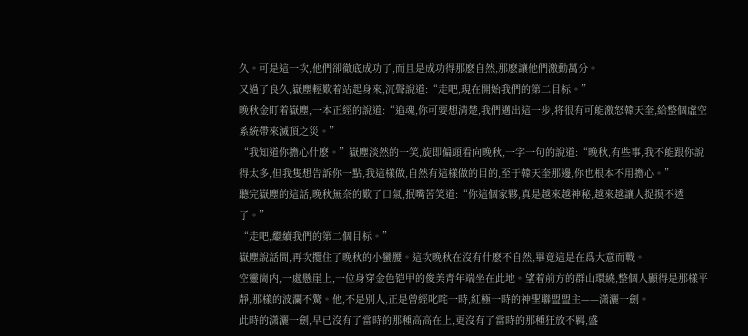久。可是這一次,他們卻徹底成功了,而且是成功得那麽自然,那麽讓他們激動萬分。
又過了良久,嶽塵輕歎着站起身來,沉聲說道:“走吧,現在開始我們的第二目标。”
晚秋金盯着嶽塵,一本正經的說道:“追魂,你可要想清楚,我們邁出這一步,将很有可能激怒韓天奎,給整個虛空系統帶來滅頂之災。”
“我知道你擔心什麽。”嶽塵淡然的一笑,旋即偏頭看向晚秋,一字一句的說道:“晚秋,有些事,我不能跟你說得太多,但我隻想告訴你一點,我這樣做,自然有這樣做的目的,至于韓天奎那邊,你也根本不用擔心。”
聽完嶽塵的這話,晚秋無奈的歎了口氣,抿嘴苦笑道:“你這個家夥,真是越來越神秘,越來越讓人捉摸不透了。”
“走吧,繼續我們的第二個目标。”
嶽塵說話間,再次攬住了晚秋的小蠻腰。這次晚秋在沒有什麽不自然,畢竟這是在爲大意而戰。
空靈崗内,一處懸崖上,一位身穿金色铠甲的俊美青年端坐在此地。望着前方的群山環繞,整個人顯得是那樣平靜,那樣的波瀾不驚。他,不是别人,正是曾經叱咤一時,紅極一時的神聖聯盟盟主——潇灑一劍。
此時的潇灑一劍,早已沒有了當時的那種高高在上,更沒有了當時的那種狂放不羁,盛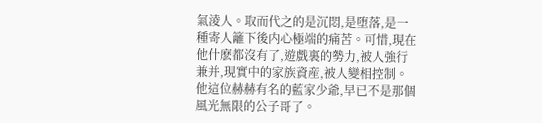氣淩人。取而代之的是沉悶,是堕落,是一種寄人籬下後内心極端的痛苦。可惜,現在他什麽都沒有了,遊戲裏的勢力,被人強行兼并,現實中的家族資産,被人變相控制。他這位赫赫有名的藍家少爺,早已不是那個風光無限的公子哥了。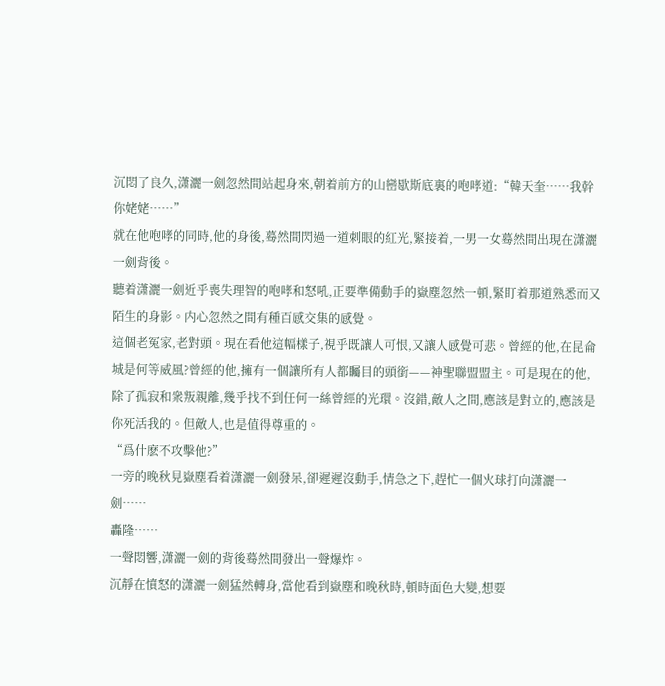沉悶了良久,潇灑一劍忽然間站起身來,朝着前方的山巒歇斯底裏的咆哮道:“韓天奎……我幹你姥姥……”
就在他咆哮的同時,他的身後,蓦然間閃過一道刺眼的紅光,緊接着,一男一女蓦然間出現在潇灑一劍背後。
聽着潇灑一劍近乎喪失理智的咆哮和怒吼,正要準備動手的嶽塵忽然一頓,緊盯着那道熟悉而又陌生的身影。内心忽然之間有種百感交集的感覺。
這個老冤家,老對頭。現在看他這幅樣子,視乎既讓人可恨,又讓人感覺可悲。曾經的他,在昆侖城是何等威風?曾經的他,擁有一個讓所有人都矚目的頭銜——神聖聯盟盟主。可是現在的他,除了孤寂和衆叛親離,幾乎找不到任何一絲曾經的光環。沒錯,敵人之間,應該是對立的,應該是你死活我的。但敵人,也是值得尊重的。
“爲什麽不攻擊他?”
一旁的晚秋見嶽塵看着潇灑一劍發呆,卻遲遲沒動手,情急之下,趕忙一個火球打向潇灑一劍……
轟隆……
一聲悶響,潇灑一劍的背後蓦然間發出一聲爆炸。
沉靜在憤怒的潇灑一劍猛然轉身,當他看到嶽塵和晚秋時,頓時面色大變,想要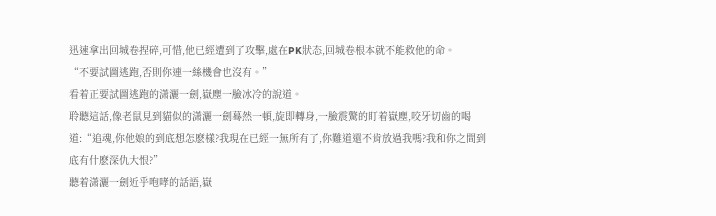迅速拿出回城卷捏碎,可惜,他已經遭到了攻擊,處在PK狀态,回城卷根本就不能救他的命。
“不要試圖逃跑,否則你連一絲機會也沒有。”
看着正要試圖逃跑的潇灑一劍,嶽塵一臉冰冷的說道。
聆聽這話,像老鼠見到貓似的潇灑一劍蓦然一頓,旋即轉身,一臉震驚的盯着嶽塵,咬牙切齒的喝道:“追魂,你他娘的到底想怎麽樣?我現在已經一無所有了,你難道還不肯放過我嗎?我和你之間到底有什麽深仇大恨?”
聽着潇灑一劍近乎咆哮的話語,嶽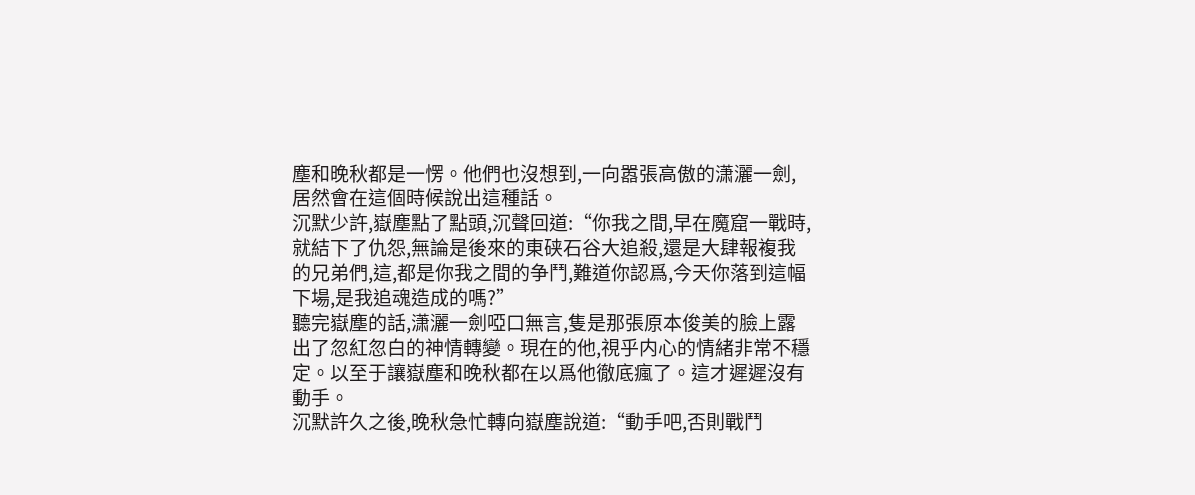塵和晚秋都是一愣。他們也沒想到,一向嚣張高傲的潇灑一劍,居然會在這個時候說出這種話。
沉默少許,嶽塵點了點頭,沉聲回道:“你我之間,早在魔窟一戰時,就結下了仇怨,無論是後來的東硖石谷大追殺,還是大肆報複我的兄弟們,這,都是你我之間的争鬥,難道你認爲,今天你落到這幅下場,是我追魂造成的嗎?”
聽完嶽塵的話,潇灑一劍啞口無言,隻是那張原本俊美的臉上露出了忽紅忽白的神情轉變。現在的他,視乎内心的情緒非常不穩定。以至于讓嶽塵和晚秋都在以爲他徹底瘋了。這才遲遲沒有動手。
沉默許久之後,晚秋急忙轉向嶽塵說道:“動手吧,否則戰鬥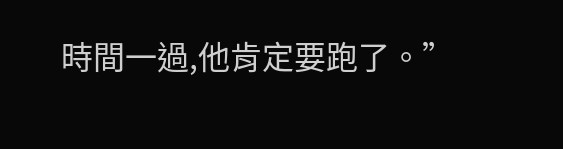時間一過,他肯定要跑了。”